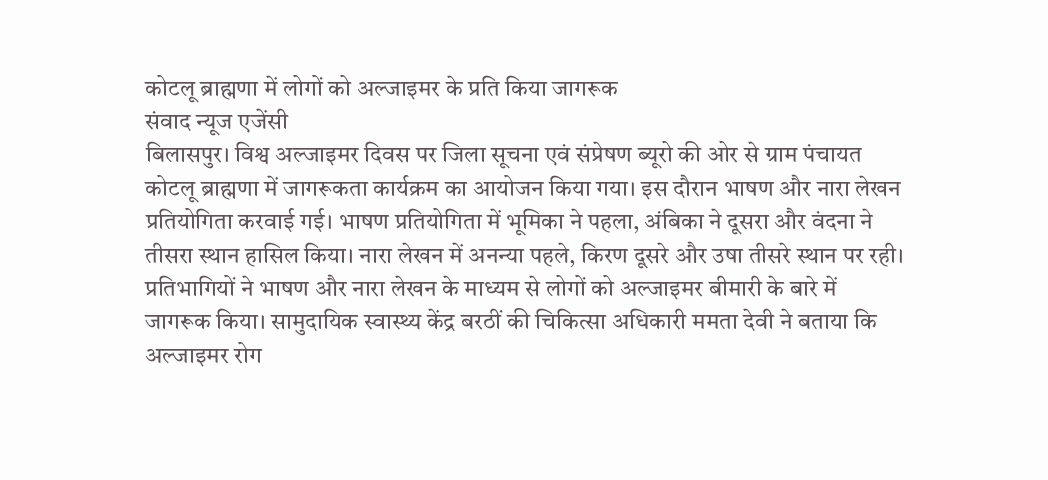कोटलू ब्राह्मणा में लोगों को अल्जाइमर के प्रति किया जागरूक
संवाद न्यूज एजेंसी
बिलासपुर। विश्व अल्जाइमर दिवस पर जिला सूचना एवं संप्रेषण ब्यूरो की ओर से ग्राम पंचायत कोटलू ब्राह्मणा में जागरूकता कार्यक्रम का आयोजन किया गया। इस दौरान भाषण और नारा लेखन प्रतियोगिता करवाई गई। भाषण प्रतियोगिता में भूमिका ने पहला, अंबिका ने दूसरा और वंदना ने तीसरा स्थान हासिल किया। नारा लेखन में अनन्या पहले, किरण दूसरे और उषा तीसरे स्थान पर रही।
प्रतिभागियों ने भाषण और नारा लेखन के माध्यम से लोगों को अल्जाइमर बीमारी के बारे में जागरूक किया। सामुदायिक स्वास्थ्य केंद्र बरठीं की चिकित्सा अधिकारी ममता देवी ने बताया कि अल्जाइमर रोग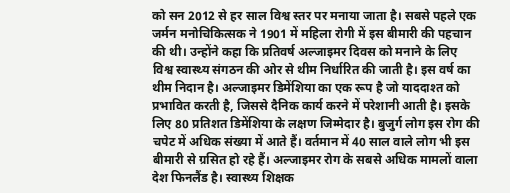को सन 2012 से हर साल विश्व स्तर पर मनाया जाता है। सबसे पहले एक जर्मन मनोचिकित्सक ने 1901 में महिला रोगी में इस बीमारी की पहचान की थी। उन्होंने कहा कि प्रतिवर्ष अल्जाइमर दिवस को मनाने के लिए विश्व स्वास्थ्य संगठन की ओर से थीम निर्धारित की जाती है। इस वर्ष का थीम निदान है। अल्जाइमर डिमेंशिया का एक रूप है जो याददाश्त को प्रभावित करती है, जिससे दैनिक कार्य करने में परेशानी आती है। इसके लिए 80 प्रतिशत डिमेंशिया के लक्षण जिम्मेदार है। बुजुर्ग लोग इस रोग की चपेट में अधिक संख्या में आते हैं। वर्तमान में 40 साल वाले लोग भी इस बीमारी से ग्रसित हो रहे हैं। अल्जाइमर रोग के सबसे अधिक मामलों वाला देश फिनलैंड है। स्वास्थ्य शिक्षक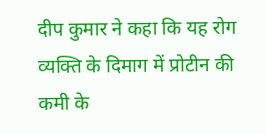दीप कुमार ने कहा कि यह रोग व्यक्ति के दिमाग में प्रोटीन की कमी के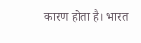कारण होता है। भारत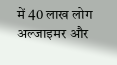में 40 लाख लोग अल्जाइमर और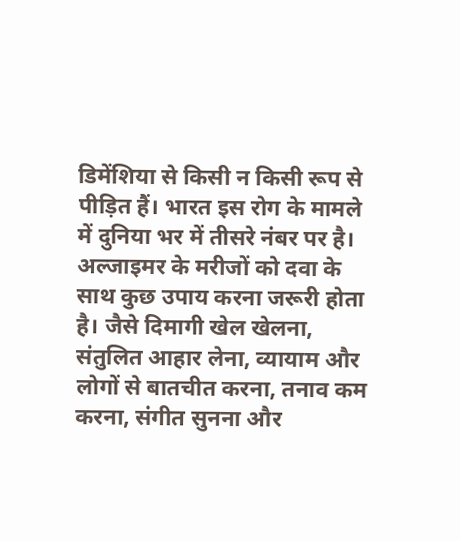डिमेंशिया से किसी न किसी रूप से पीड़ित हैं। भारत इस रोग के मामले में दुनिया भर में तीसरे नंबर पर है। अल्जाइमर के मरीजों को दवा के साथ कुछ उपाय करना जरूरी होता है। जैसे दिमागी खेल खेलना, संतुलित आहार लेना, व्यायाम और लोगों से बातचीत करना, तनाव कम करना, संगीत सुनना और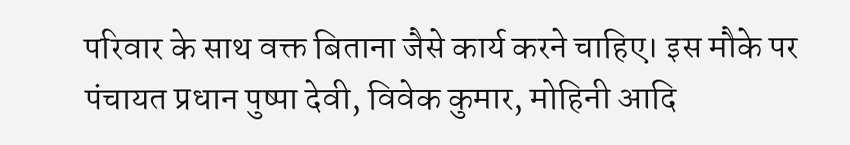परिवार के साथ वक्त बिताना जैसे कार्य करने चाहिए। इस मौके पर पंचायत प्रधान पुष्पा देवी, विवेक कुमार, मोहिनी आदि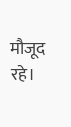मौजूद रहे।